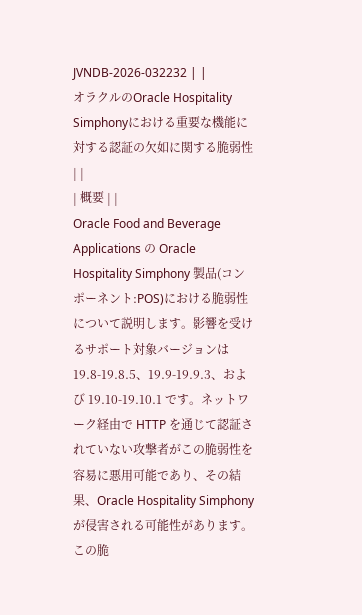JVNDB-2026-032232 | |
オラクルのOracle Hospitality Simphonyにおける重要な機能に対する認証の欠如に関する脆弱性 | |
| 概要 | |
Oracle Food and Beverage Applications の Oracle Hospitality Simphony 製品(コンポーネント:POS)における脆弱性について説明します。影響を受けるサポート対象バージョンは 19.8-19.8.5、19.9-19.9.3、および 19.10-19.10.1 です。ネットワーク経由で HTTP を通じて認証されていない攻撃者がこの脆弱性を容易に悪用可能であり、その結果、Oracle Hospitality Simphony が侵害される可能性があります。この脆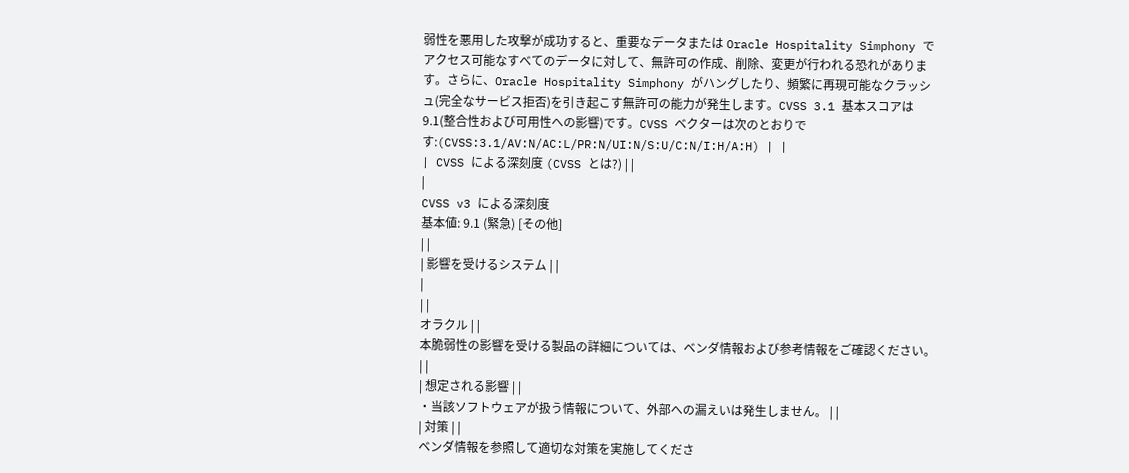弱性を悪用した攻撃が成功すると、重要なデータまたは Oracle Hospitality Simphony でアクセス可能なすべてのデータに対して、無許可の作成、削除、変更が行われる恐れがあります。さらに、Oracle Hospitality Simphony がハングしたり、頻繁に再現可能なクラッシュ(完全なサービス拒否)を引き起こす無許可の能力が発生します。CVSS 3.1 基本スコアは 9.1(整合性および可用性への影響)です。CVSS ベクターは次のとおりです:(CVSS:3.1/AV:N/AC:L/PR:N/UI:N/S:U/C:N/I:H/A:H) | |
| CVSS による深刻度 (CVSS とは?) | |
|
CVSS v3 による深刻度
基本値: 9.1 (緊急) [その他]
| |
| 影響を受けるシステム | |
|
| |
オラクル | |
本脆弱性の影響を受ける製品の詳細については、ベンダ情報および参考情報をご確認ください。 | |
| 想定される影響 | |
・当該ソフトウェアが扱う情報について、外部への漏えいは発生しません。 | |
| 対策 | |
ベンダ情報を参照して適切な対策を実施してくださ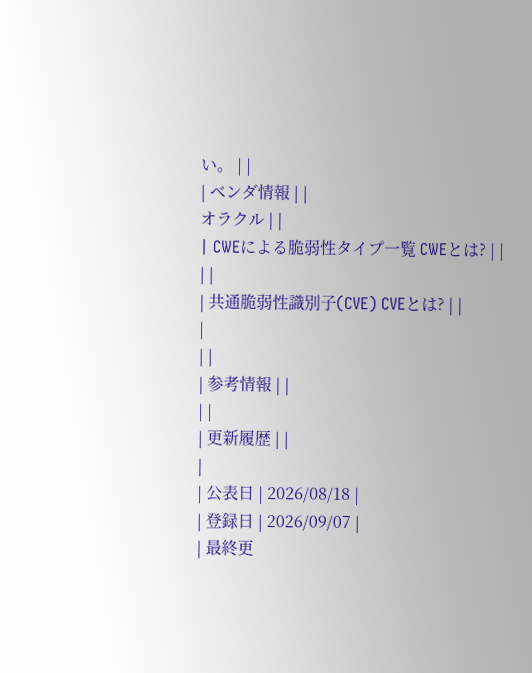い。 | |
| ベンダ情報 | |
オラクル | |
| CWEによる脆弱性タイプ一覧 CWEとは? | |
| |
| 共通脆弱性識別子(CVE) CVEとは? | |
|
| |
| 参考情報 | |
| |
| 更新履歴 | |
|
| 公表日 | 2026/08/18 |
| 登録日 | 2026/09/07 |
| 最終更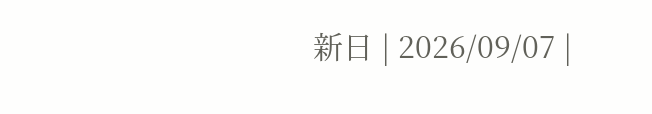新日 | 2026/09/07 |